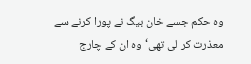وہ حکم جسے خان بیگ نے پورا کرنے سے معذرت کر لی تھی‘ وہ ان کے چارج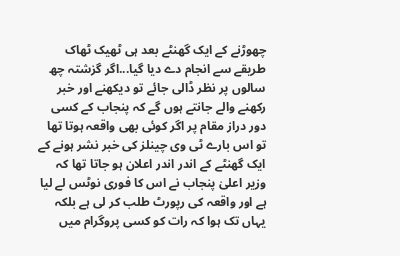چھوڑنے کے ایک گھنٹے بعد ہی ٹھیک ٹھاک طریقے سے انجام دے دیا گیا...اگر گزشتہ چھ سالوں پر نظر ڈالی جائے تو دیکھنے اور خبر رکھنے والے جانتے ہوں گے کہ پنجاب کے کسی دور دراز مقام پر اگر کوئی بھی واقعہ ہوتا تھا تو اس بارے ٹی وی چینلز کی خبر نشر ہونے کے ایک گھنٹے کے اندر اندر اعلان ہو جاتا تھا کہ وزیر اعلیٰ پنجاب نے اس کا فوری نوٹس لے لیا ہے اور واقعہ کی رپورٹ طلب کر لی ہے بلکہ یہاں تک ہوا کہ رات کو کسی پروگرام میں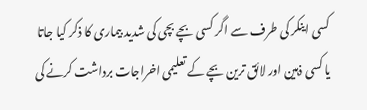کسی اینکر کی طرف سے اگر کسی بچے بچی کی شدید بیماری کا ذکر کیا جاتا یا کسی ذہین اور لائق ترین بچے کے تعلیمی اخراجات برداشت کرنے کی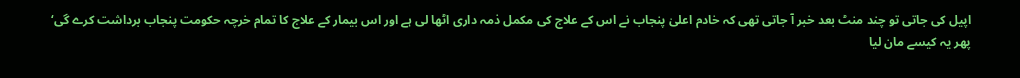اپیل کی جاتی تو چند منٹ بعد خبر آ جاتی تھی کہ خادم اعلیٰ پنجاب نے اس کے علاج کی مکمل ذمہ داری اٹھا لی ہے اور اس بیمار کے علاج کا تمام خرچہ حکومت پنجاب برداشت کرے گی‘ پھر یہ کیسے مان لیا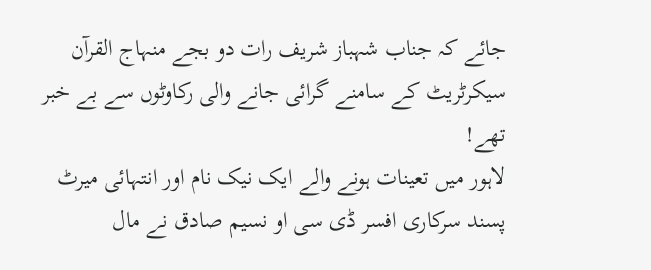جائے کہ جناب شہباز شریف رات دو بجے منہاج القرآن سیکرٹریٹ کے سامنے گرائی جانے والی رکاوٹوں سے بے خبر تھے!
لاہور میں تعینات ہونے والے ایک نیک نام اور انتہائی میرٹ پسند سرکاری افسر ڈی سی او نسیم صادق نے مال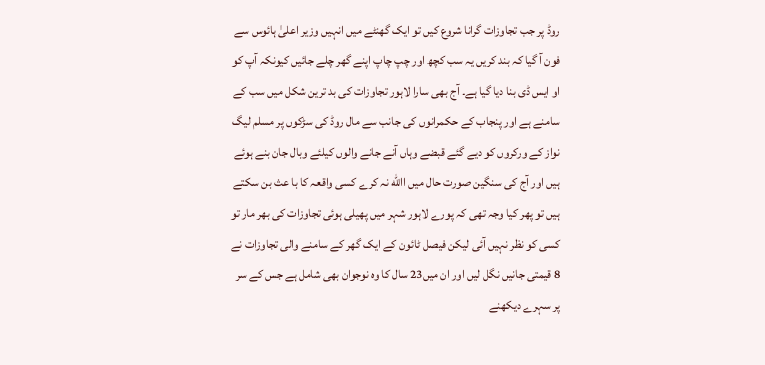روڈ پر جب تجاوزات گرانا شروع کیں تو ایک گھنٹے میں انہیں وزیر اعلیٰ ہائوس سے فون آ گیا کہ بند کریں یہ سب کچھ اور چپ چاپ اپنے گھر چلے جائیں کیونکہ آپ کو او ایس ڈی بنا دیا گیا ہے۔ آج بھی سارا لاہور تجاوزات کی بد ترین شکل میں سب کے سامنے ہے اور پنجاب کے حکمرانوں کی جانب سے مال روڈ کی سڑکوں پر مسلم لیگ نواز کے ورکروں کو دیے گئے قبضے وہاں آنے جانے والوں کیلئے وبال جان بنے ہوئے ہیں اور آج کی سنگین صورت حال میں االله نہ کرے کسی واقعہ کا با عث بن سکتے ہیں تو پھر کیا وجہ تھی کہ پورے لاہور شہر میں پھیلی ہوئی تجاوزات کی بھر مار تو کسی کو نظر نہیں آئی لیکن فیصل ٹائون کے ایک گھر کے سامنے والی تجاوزات نے 8 قیمتی جانیں نگل لیں اور ان میں23 سال کا وہ نوجوان بھی شامل ہے جس کے سر پر سہرے دیکھنے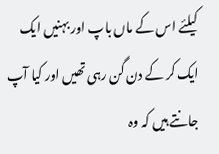کیلئے اس کے ماں باپ اور بہنیں ایک ایک کر کے دن گن رہی تھیں اور کیا آپ جانتے ہیں کہ وہ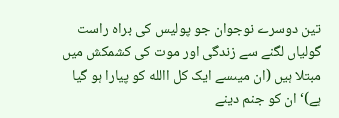تین دوسرے نوجوان جو پولیس کی براہ راست گولیاں لگنے سے زندگی اور موت کی کشمکش میں مبتلا ہیں (ان میںسے ایک کل االله کو پیارا ہو گیا ہے)‘ ان کو جنم دینے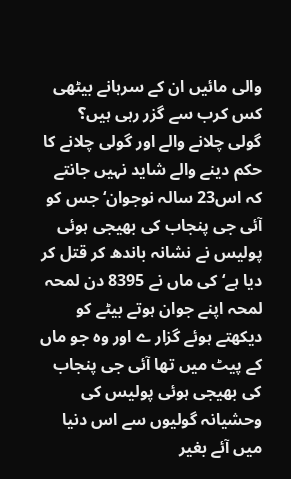والی مائیں ان کے سرہانے بیٹھی کس کرب سے گزر رہی ہیں؟
گولی چلانے والے اور گولی چلانے کا حکم دینے والے شاید نہیں جانتے کہ اس23 سالہ نوجوان‘ جس کو آئی جی پنجاب کی بھیجی ہوئی پولیس نے نشانہ باندھ کر قتل کر دیا ہے‘ کی ماں نے 8395 دن لمحہ لمحہ اپنے جوان ہوتے بیٹے کو دیکھتے ہوئے گزار ے اور وہ جو ماں کے پیٹ میں تھا آئی جی پنجاب کی بھیجی ہوئی پولیس کی وحشیانہ گولیوں سے اس دنیا میں آئے بغیر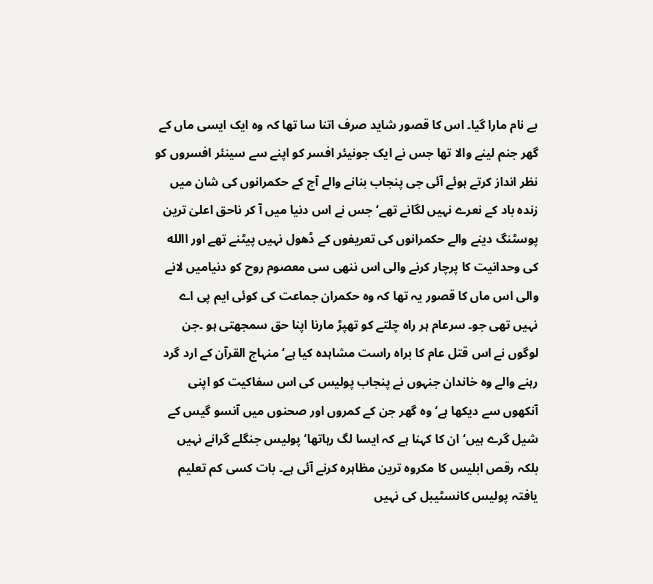بے نام مارا گیا۔ اس کا قصور شاید صرف اتنا سا تھا کہ وہ ایک ایسی ماں کے گھر جنم لینے والا تھا جس نے ایک جونیئر افسر کو اپنے سے سینئر افسروں کو نظر انداز کرتے ہوئے آئی جی پنجاب بنانے والے آج کے حکمرانوں کی شان میں زندہ باد کے نعرے نہیں لگانے تھے‘ جس نے اس دنیا میں آ کر ناحق اعلیٰ ترین پوسٹنگ دینے والے حکمرانوں کی تعریفوں کے ڈھول نہیں پیٹنے تھے اور االله کی وحدانیت کا پرچار کرنے والی اس ننھی سی معصوم روح کو دنیامیں لانے والی اس ماں کا قصور یہ تھا کہ وہ حکمران جماعت کی کوئی ایم پی اے نہیں تھی جو۔ سرعام ہر راہ چلتے کو تھپڑ مارنا اپنا حق سمجھتی ہو ۔جن لوگوں نے اس قتل عام کا براہ راست مشاہدہ کیا ہے‘ منہاج القرآن کے ارد گرد رہنے والے وہ خاندان جنہوں نے پنجاب پولیس کی اس سفاکیت کو اپنی آنکھوں سے دیکھا ہے‘ وہ گھر جن کے کمروں اور صحنوں میں آنسو گیس کے شیل گرے ہیں‘ ان کا کہنا ہے کہ ایسا لگ رہاتھا‘ پولیس جنگلے گرانے نہیں بلکہ رقص ابلیس کا مکروہ ترین مظاہرہ کرنے آئی ہے۔ بات کسی کم تعلیم یافتہ پولیس کانسٹیبل کی نہیں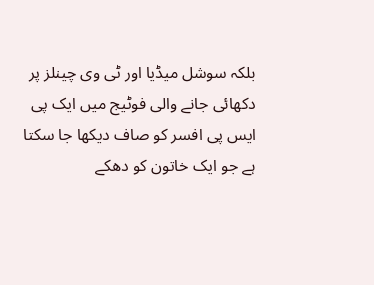بلکہ سوشل میڈیا اور ٹی وی چینلز پر دکھائی جانے والی فوٹیج میں ایک پی ایس پی افسر کو صاف دیکھا جا سکتا ہے جو ایک خاتون کو دھکے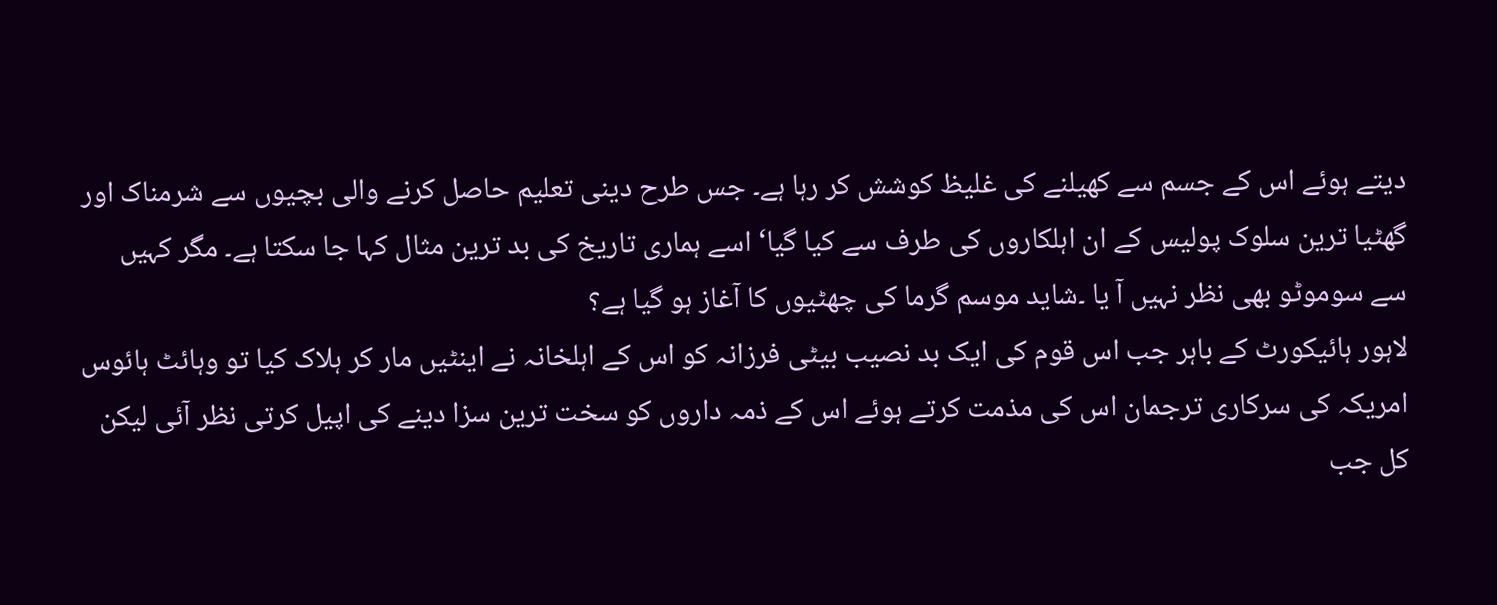دیتے ہوئے اس کے جسم سے کھیلنے کی غلیظ کوشش کر رہا ہے۔ جس طرح دینی تعلیم حاصل کرنے والی بچیوں سے شرمناک اور گھٹیا ترین سلوک پولیس کے ان اہلکاروں کی طرف سے کیا گیا‘ اسے ہماری تاریخ کی بد ترین مثال کہا جا سکتا ہے۔ مگر کہیں سے سوموٹو بھی نظر نہیں آ یا ۔شاید موسم گرما کی چھٹیوں کا آغاز ہو گیا ہے؟
لاہور ہائیکورٹ کے باہر جب اس قوم کی ایک بد نصیب بیٹی فرزانہ کو اس کے اہلخانہ نے اینٹیں مار کر ہلاک کیا تو وہائٹ ہائوس امریکہ کی سرکاری ترجمان اس کی مذمت کرتے ہوئے اس کے ذمہ داروں کو سخت ترین سزا دینے کی اپیل کرتی نظر آئی لیکن کل جب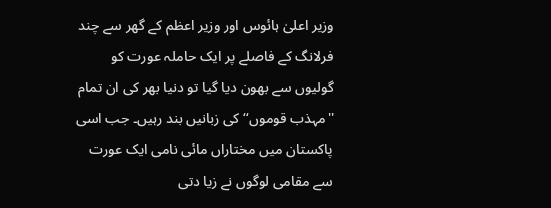وزیر اعلیٰ ہائوس اور وزیر اعظم کے گھر سے چند فرلانگ کے فاصلے پر ایک حاملہ عورت کو گولیوں سے بھون دیا گیا تو دنیا بھر کی ان تمام ''مہذب قوموں‘‘ کی زبانیں بند رہیں۔ جب اسی پاکستان میں مختاراں مائی نامی ایک عورت سے مقامی لوگوں نے زیا دتی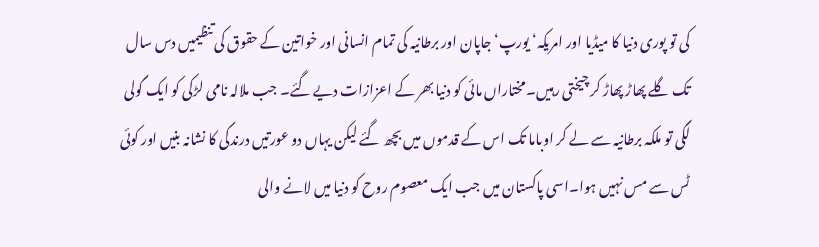کی تو پوری دنیا کا میڈیا اور امریکہ‘ یورپ‘ جاپان اور برطانیہ کی تمام انسانی اور خواتین کے حقوق کی تنظیمیں دس سال تک گلے پھاڑ پھاڑ کر چیختی رہیں۔ مختاراں مائی کو دنیا بھر کے اعزازات دیے گئے۔ جب ملالہ نامی لڑکی کو ایک گولی لگی تو ملکہ برطانیہ سے لے کر اوباما تک اس کے قدموں میں بچھ گئے لیکن یہاں دو عورتیں درندگی کا نشانہ بنیں اور کوئی ٹس سے مس نہیں ہوا۔اسی پاکستان میں جب ایک معصوم روح کو دنیا میں لانے والی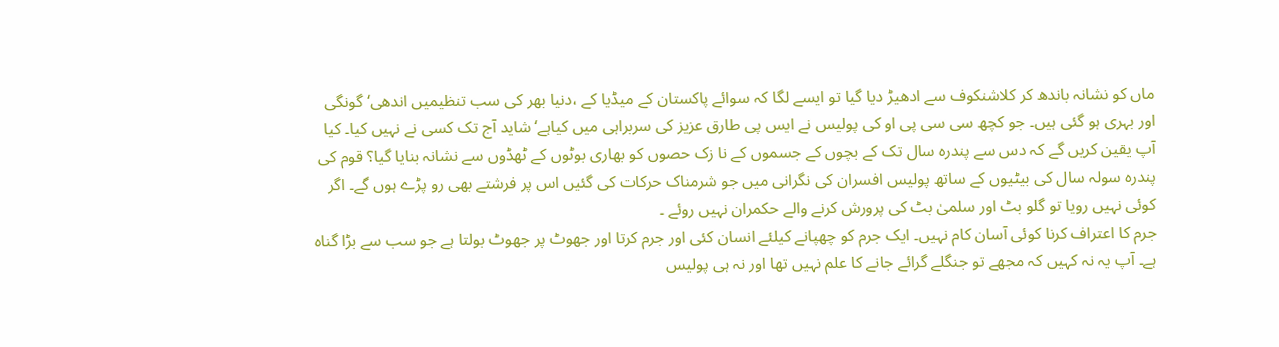ماں کو نشانہ باندھ کر کلاشنکوف سے ادھیڑ دیا گیا تو ایسے لگا کہ سوائے پاکستان کے میڈیا کے ،دنیا بھر کی سب تنظیمیں اندھی‘ گونگی اور بہری ہو گئی ہیں۔ جو کچھ سی سی پی او کی پولیس نے ایس پی طارق عزیز کی سربراہی میں کیاہے‘ شاید آج تک کسی نے نہیں کیا۔ کیا آپ یقین کریں گے کہ دس سے پندرہ سال تک کے بچوں کے جسموں کے نا زک حصوں کو بھاری بوٹوں کے ٹھڈوں سے نشانہ بنایا گیا؟ قوم کی پندرہ سولہ سال کی بیٹیوں کے ساتھ پولیس افسران کی نگرانی میں جو شرمناک حرکات کی گئیں اس پر فرشتے بھی رو پڑے ہوں گے۔ اگر کوئی نہیں رویا تو گلو بٹ اور سلمیٰ بٹ کی پرورش کرنے والے حکمران نہیں روئے ۔
جرم کا اعتراف کرنا کوئی آسان کام نہیں۔ ایک جرم کو چھپانے کیلئے انسان کئی اور جرم کرتا اور جھوٹ پر جھوٹ بولتا ہے جو سب سے بڑا گناہ ہے۔ آپ یہ نہ کہیں کہ مجھے تو جنگلے گرائے جانے کا علم نہیں تھا اور نہ ہی پولیس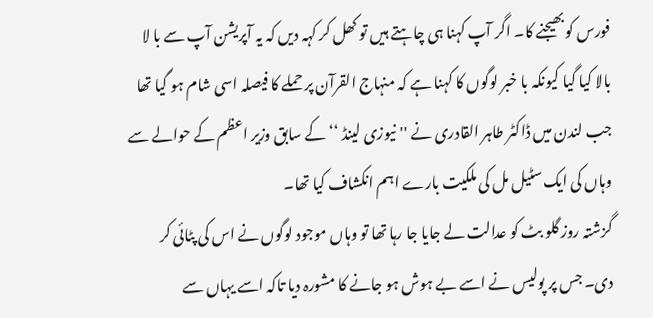فورس کو بھیجنے کا۔ اگر آپ کہنا ہی چاہتے ہیں تو کھل کر کہہ دیں کہ یہ آپریشن آپ سے با لا بالا کیا گیا کیونکہ با خبر لوگوں کا کہنا ہے کہ منہاج القرآن پر حملے کا فیصلہ اسی شام ہو گیا تھا جب لندن میں ڈاکٹر طاہر القادری نے ''نیوزی لینڈ ‘‘کے سابق وزیر اعظم کے حوالے سے وہاں کی ایک سٹیل مل کی ملکیت بارے اہم انکشاف کیا تھا۔
گزشتہ روز گلو بٹ کو عدالت لے جایا جا رہا تھا تو وہاں موجود لوگوں نے اس کی پٹائی کر دی۔ جس پر پولیس نے اسے بے ہوش ہو جانے کا مشورہ دیا تاکہ اسے یہاں سے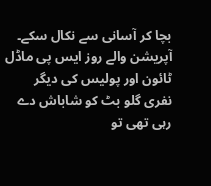بچا کر آسانی سے نکال سکے۔ آپریشن والے روز ایس پی ماڈل ٹائون اور پولیس کی دیگر نفری گلو بٹ کو شاباش دے رہی تھی تو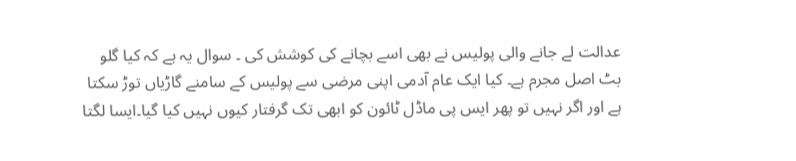عدالت لے جانے والی پولیس نے بھی اسے بچانے کی کوشش کی ۔ سوال یہ ہے کہ کیا گلو بٹ اصل مجرم ہے۔ کیا ایک عام آدمی اپنی مرضی سے پولیس کے سامنے گاڑیاں توڑ سکتا ہے اور اگر نہیں تو پھر ایس پی ماڈل ٹائون کو ابھی تک گرفتار کیوں نہیں کیا گیا۔ایسا لگتا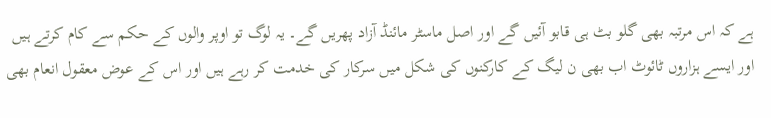ہے کہ اس مرتبہ بھی گلو بٹ ہی قابو آئیں گے اور اصل ماسٹر مائنڈ آزاد پھریں گے۔ یہ لوگ تو اوپر والوں کے حکم سے کام کرتے ہیں اور ایسے ہزاروں ٹائوٹ اب بھی ن لیگ کے کارکنوں کی شکل میں سرکار کی خدمت کر رہے ہیں اور اس کے عوض معقول انعام بھی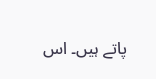پاتے ہیں۔ اس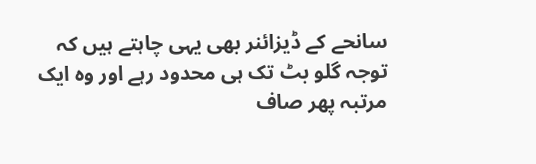سانحے کے ڈیزائنر بھی یہی چاہتے ہیں کہ توجہ گلو بٹ تک ہی محدود رہے اور وہ ایک مرتبہ پھر صاف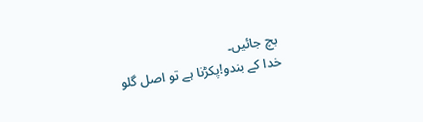بچ جائیں۔
خدا کے بندو!پکڑنا ہے تو اصل گلو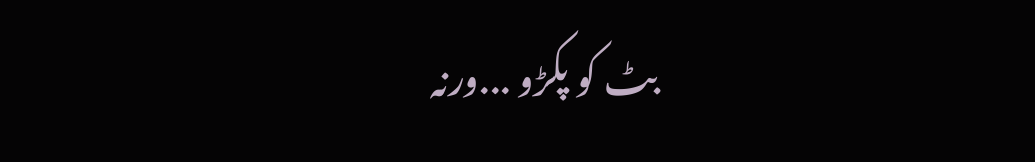بٹ کو پکڑو ...ورنہ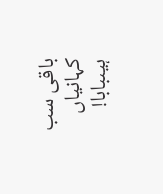باقی سب کہانیاں ہیںبابا!